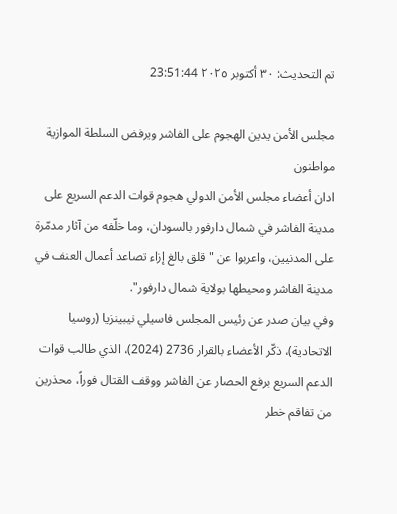تم التحديث: ٣٠ أكتوبر ٢٠٢٥ 23:51:44

مجلس الأمن يدين الهجوم على الفاشر ويرفض السلطة الموازية
مواطنون
ادان أعضاء مجلس الأمن الدولي هجوم قوات الدعم السريع على مدينة الفاشر في شمال دارفور بالسودان، وما خلّفه من آثار مدمّرة على المدنيين، واعربوا عن "قلق بالغ إزاء تصاعد أعمال العنف في مدينة الفاشر ومحيطها بولاية شمال دارفور".
وفي بيان صدر عن رئيس المجلس فاسيلي نيبينزيا (روسيا الاتحادية)، ذكّر الأعضاء بالقرار 2736 (2024)، الذي طالب قوات الدعم السريع برفع الحصار عن الفاشر ووقف القتال فوراً، محذرين من تفاقم خطر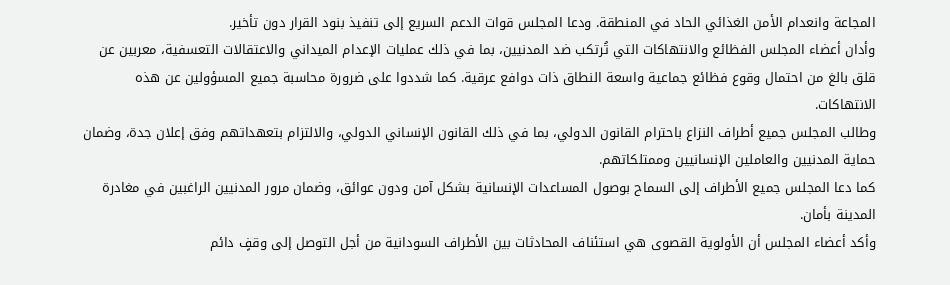المجاعة وانعدام الأمن الغذائي الحاد في المنطقة. ودعا المجلس قوات الدعم السريع إلى تنفيذ بنود القرار دون تأخير.
وأدان أعضاء المجلس الفظائع والانتهاكات التي تُرتكب ضد المدنيين، بما في ذلك عمليات الإعدام الميداني والاعتقالات التعسفية، معربين عن قلق بالغ من احتمال وقوع فظائع جماعية واسعة النطاق ذات دوافع عرقية. كما شددوا على ضرورة محاسبة جميع المسؤولين عن هذه الانتهاكات.
وطالب المجلس جميع أطراف النزاع باحترام القانون الدولي، بما في ذلك القانون الإنساني الدولي، والالتزام بتعهداتهم وفق إعلان جدة، وضمان حماية المدنيين والعاملين الإنسانيين وممتلكاتهم.
كما دعا المجلس جميع الأطراف إلى السماح بوصول المساعدات الإنسانية بشكل آمن ودون عوائق، وضمان مرور المدنيين الراغبين في مغادرة المدينة بأمان.
وأكد أعضاء المجلس أن الأولوية القصوى هي استئناف المحادثات بين الأطراف السودانية من أجل التوصل إلى وقفٍ دائم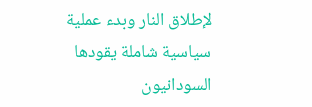لإطلاق النار وبدء عملية سياسية شاملة يقودها السودانيون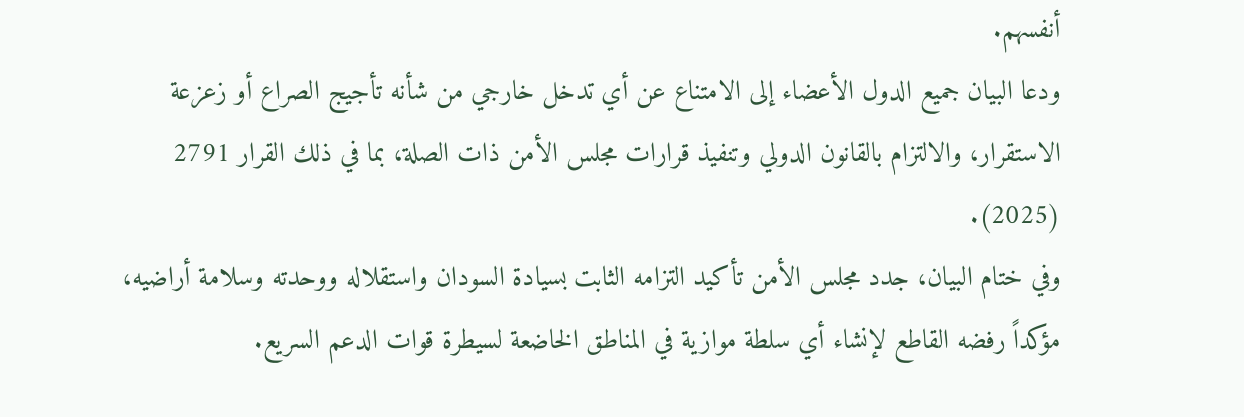أنفسهم.
ودعا البيان جميع الدول الأعضاء إلى الامتناع عن أي تدخل خارجي من شأنه تأجيج الصراع أو زعزعة الاستقرار، والالتزام بالقانون الدولي وتنفيذ قرارات مجلس الأمن ذات الصلة، بما في ذلك القرار 2791 (2025).
وفي ختام البيان، جدد مجلس الأمن تأكيد التزامه الثابت بسيادة السودان واستقلاله ووحدته وسلامة أراضيه، مؤكداً رفضه القاطع لإنشاء أي سلطة موازية في المناطق الخاضعة لسيطرة قوات الدعم السريع.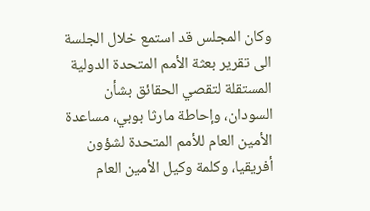وكان المجلس قد استمع خلال الجلسة الى تقرير بعثة الأمم المتحدة الدولية المستقلة لتقصي الحقائق بشأن السودان، وإحاطة مارثا بوبي، مساعدة الأمين العام للأمم المتحدة لشؤون أفريقيا، وكلمة وكيل الأمين العام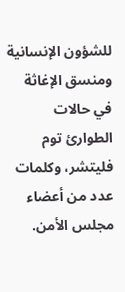للشؤون الإنسانية ومنسق الإغاثة في حالات الطوارئ توم فليتشر، وكلمات عدد من أعضاء مجلس الأمن.